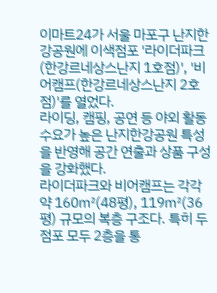이마트24가 서울 마포구 난지한강공원에 이색점포 '라이더파크(한강르네상스난지 1호점)', '비어캠프(한강르네상스난지 2호점)'를 열었다.
라이딩, 캠핑, 공연 등 야외 활동 수요가 높은 난지한강공원 특성을 반영해 공간 연출과 상품 구성을 강화했다.
라이더파크와 비어캠프는 각각 약 160㎡(48평), 119㎡(36평) 규모의 복층 구조다. 특히 두 점포 모두 2층을 통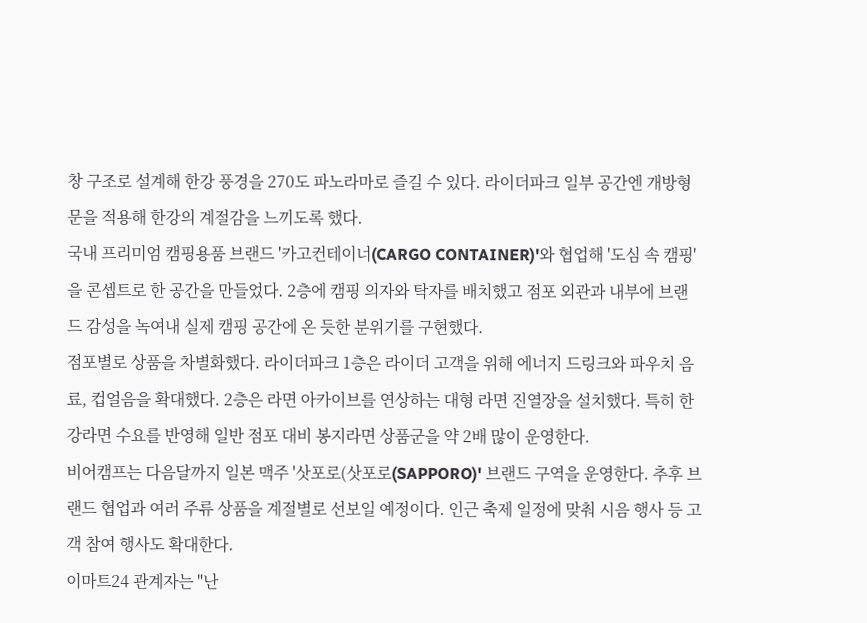창 구조로 설계해 한강 풍경을 270도 파노라마로 즐길 수 있다. 라이더파크 일부 공간엔 개방형 문을 적용해 한강의 계절감을 느끼도록 했다.
국내 프리미엄 캠핑용품 브랜드 '카고컨테이너(CARGO CONTAINER)'와 협업해 '도심 속 캠핑'을 콘셉트로 한 공간을 만들었다. 2층에 캠핑 의자와 탁자를 배치했고 점포 외관과 내부에 브랜드 감성을 녹여내 실제 캠핑 공간에 온 듯한 분위기를 구현했다.
점포별로 상품을 차별화했다. 라이더파크 1층은 라이더 고객을 위해 에너지 드링크와 파우치 음료, 컵얼음을 확대했다. 2층은 라면 아카이브를 연상하는 대형 라면 진열장을 설치했다. 특히 한강라면 수요를 반영해 일반 점포 대비 봉지라면 상품군을 약 2배 많이 운영한다.
비어캠프는 다음달까지 일본 맥주 '삿포로(삿포로(SAPPORO)' 브랜드 구역을 운영한다. 추후 브랜드 협업과 여러 주류 상품을 계절별로 선보일 예정이다. 인근 축제 일정에 맞춰 시음 행사 등 고객 참여 행사도 확대한다.
이마트24 관계자는 "난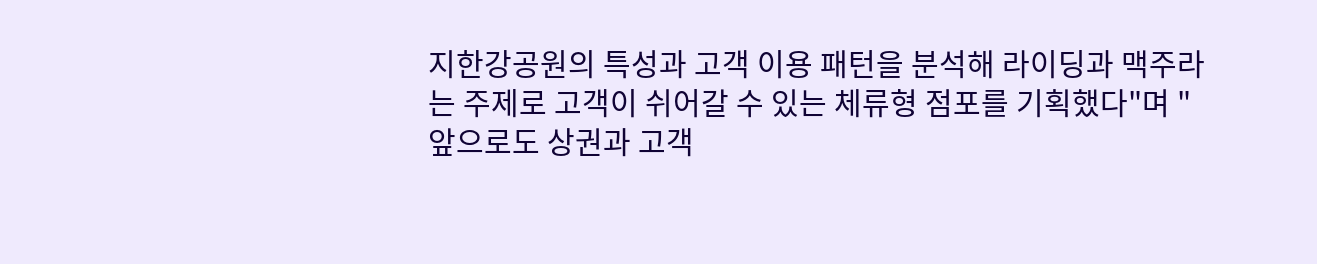지한강공원의 특성과 고객 이용 패턴을 분석해 라이딩과 맥주라는 주제로 고객이 쉬어갈 수 있는 체류형 점포를 기획했다"며 "앞으로도 상권과 고객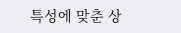특성에 맞춘 상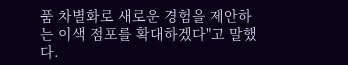품 차별화로 새로운 경험을 제안하는 이색 점포를 확대하겠다"고 말했다.